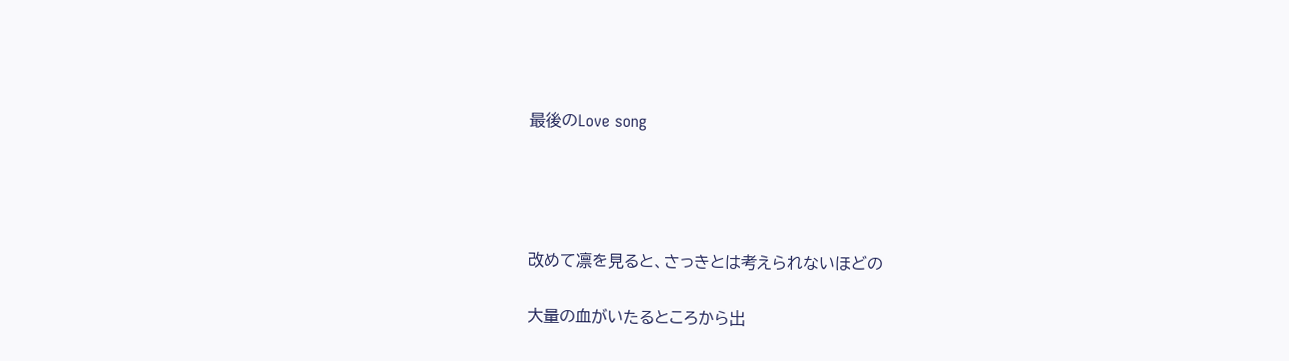最後のLove song




改めて凛を見ると、さっきとは考えられないほどの

大量の血がいたるところから出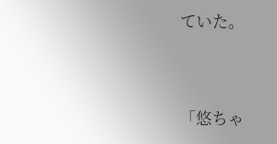ていた。



「悠ちゃ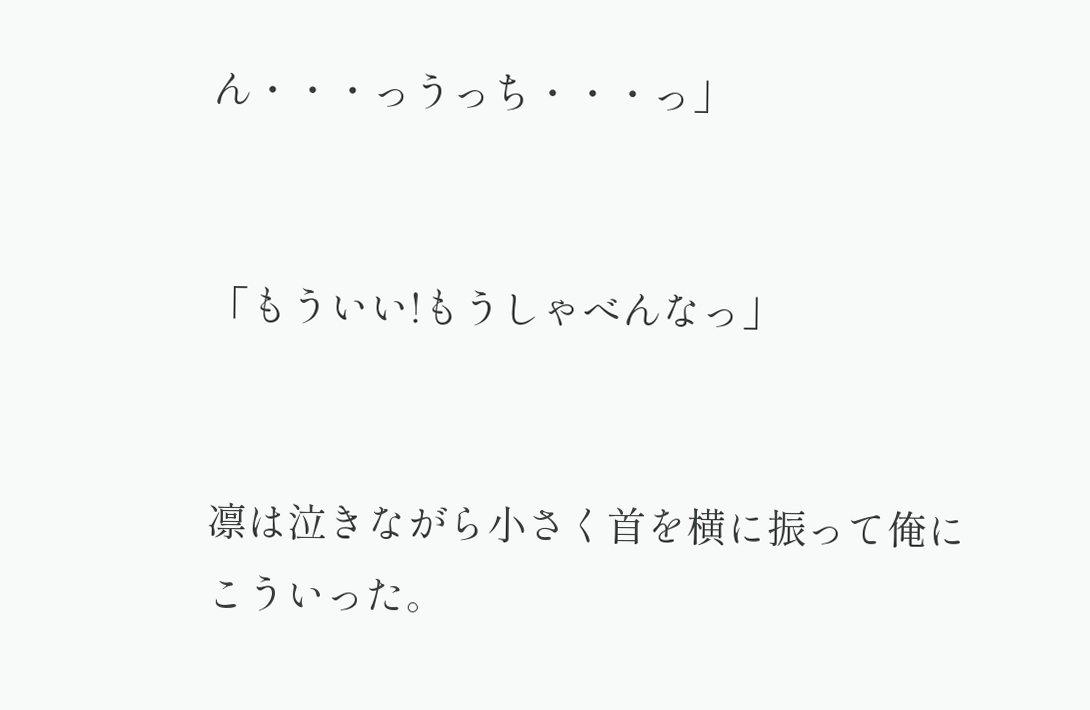ん・・・っうっち・・・っ」


「もういい!もうしゃべんなっ」


凛は泣きながら小さく首を横に振って俺にこういった。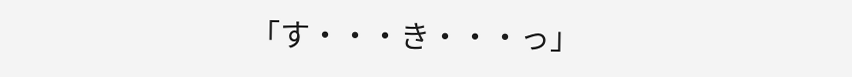「す・・・き・・・っ」